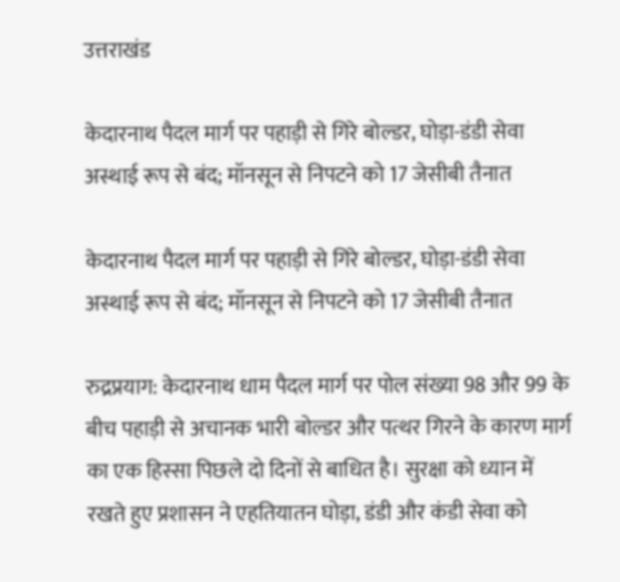उत्तराखंड

केदारनाथ पैदल मार्ग पर पहाड़ी से गिरे बोल्डर, घोड़ा-डंडी सेवा अस्थाई रूप से बंद; मॉनसून से निपटने को 17 जेसीबी तैनात

केदारनाथ पैदल मार्ग पर पहाड़ी से गिरे बोल्डर, घोड़ा-डंडी सेवा अस्थाई रूप से बंद; मॉनसून से निपटने को 17 जेसीबी तैनात

रुद्रप्रयाग: केदारनाथ धाम पैदल मार्ग पर पोल संख्या 98 और 99 के बीच पहाड़ी से अचानक भारी बोल्डर और पत्थर गिरने के कारण मार्ग का एक हिस्सा पिछले दो दिनों से बाधित है। सुरक्षा को ध्यान में रखते हुए प्रशासन ने एहतियातन घोड़ा, डंडी और कंडी सेवा को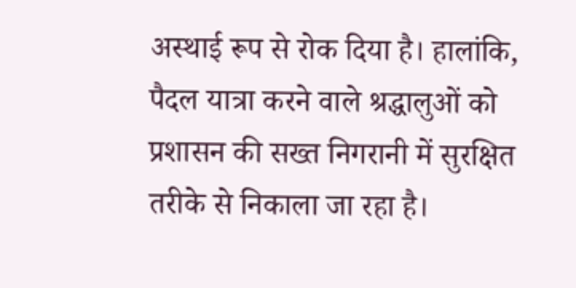अस्थाई रूप से रोक दिया है। हालांकि, पैदल यात्रा करने वाले श्रद्धालुओं को प्रशासन की सख्त निगरानी में सुरक्षित तरीके से निकाला जा रहा है।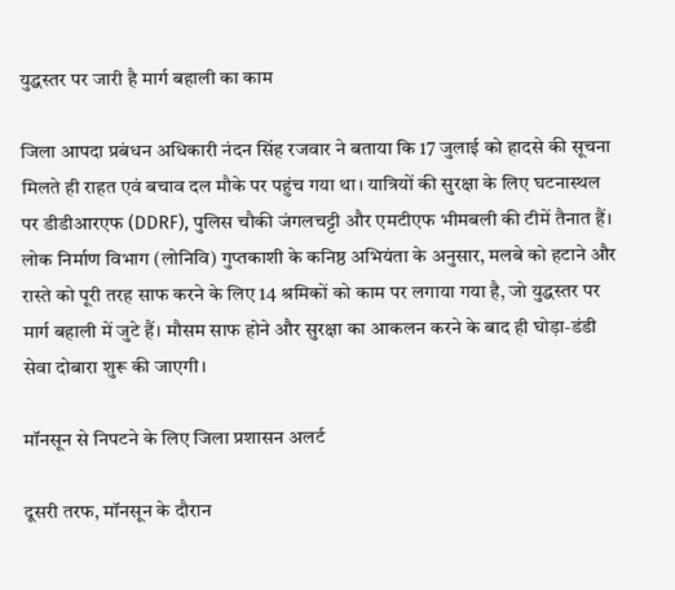युद्धस्तर पर जारी है मार्ग बहाली का काम

जिला आपदा प्रबंधन अधिकारी नंदन सिंह रजवार ने बताया कि 17 जुलाई को हादसे की सूचना मिलते ही राहत एवं बचाव दल मौके पर पहुंच गया था। यात्रियों की सुरक्षा के लिए घटनास्थल पर डीडीआरएफ (DDRF), पुलिस चौकी जंगलचट्टी और एमटीएफ भीमबली की टीमें तैनात हैं। लोक निर्माण विभाग (लोनिवि) गुप्तकाशी के कनिष्ठ अभियंता के अनुसार, मलबे को हटाने और रास्ते को पूरी तरह साफ करने के लिए 14 श्रमिकों को काम पर लगाया गया है, जो युद्धस्तर पर मार्ग बहाली में जुटे हैं। मौसम साफ होने और सुरक्षा का आकलन करने के बाद ही घोड़ा-डंडी सेवा दोबारा शुरू की जाएगी।

मॉनसून से निपटने के लिए जिला प्रशासन अलर्ट

दूसरी तरफ, मॉनसून के दौरान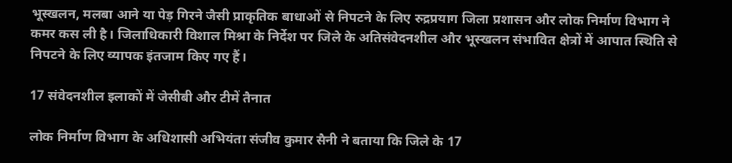भूस्खलन, मलबा आने या पेड़ गिरने जैसी प्राकृतिक बाधाओं से निपटने के लिए रुद्रप्रयाग जिला प्रशासन और लोक निर्माण विभाग ने कमर कस ली है। जिलाधिकारी विशाल मिश्रा के निर्देश पर जिले के अतिसंवेदनशील और भूस्खलन संभावित क्षेत्रों में आपात स्थिति से निपटने के लिए व्यापक इंतजाम किए गए हैं।

17 संवेदनशील इलाकों में जेसीबी और टीमें तैनात

लोक निर्माण विभाग के अधिशासी अभियंता संजीव कुमार सैनी ने बताया कि जिले के 17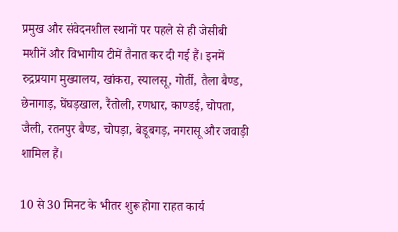प्रमुख और संवेदनशील स्थानों पर पहले से ही जेसीबी मशीनें और विभागीय टीमें तैनात कर दी गई हैं। इनमें रुद्रप्रयाग मुख्यालय, खांकरा, स्यालसू, गोर्ती, तैला बैण्ड, छेनागाड़, घेंघड़खाल, रैंतोली, रणधार, काण्डई, चोपता, जैली, रतनपुर बैण्ड, चोपड़ा, बेडूबगड़, नगरासू और जवाड़ी शामिल हैं।

10 से 30 मिनट के भीतर शुरू होगा राहत कार्य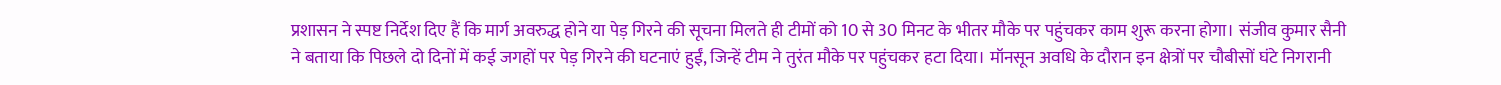प्रशासन ने स्पष्ट निर्देश दिए हैं कि मार्ग अवरुद्ध होने या पेड़ गिरने की सूचना मिलते ही टीमों को 10 से 30 मिनट के भीतर मौके पर पहुंचकर काम शुरू करना होगा। संजीव कुमार सैनी ने बताया कि पिछले दो दिनों में कई जगहों पर पेड़ गिरने की घटनाएं हुईं, जिन्हें टीम ने तुरंत मौके पर पहुंचकर हटा दिया। मॉनसून अवधि के दौरान इन क्षेत्रों पर चौबीसों घंटे निगरानी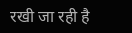रखी जा रही है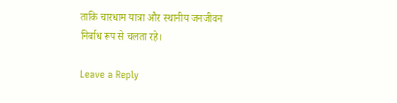ताकि चारधाम यात्रा और स्थानीय जनजीवन निर्बाध रूप से चलता रहे।

Leave a Reply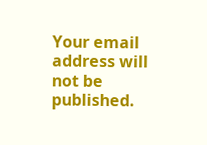Your email address will not be published.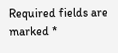Required fields are marked *